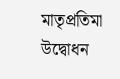মাতৃপ্রতিমা উদ্বোধন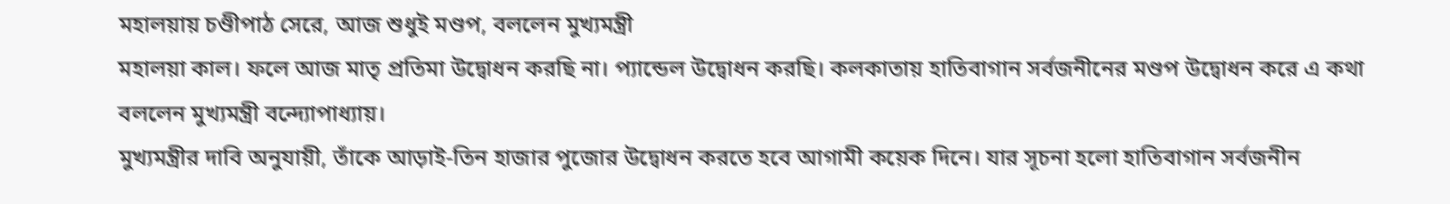মহালয়ায় চণ্ডীপাঠ সেরে, আজ শুধুই মণ্ডপ, বললেন মুখ্যমন্ত্রী
মহালয়া কাল। ফলে আজ মাতৃ প্রতিমা উদ্বোধন করছি না। প্যান্ডেল উদ্বোধন করছি। কলকাতায় হাতিবাগান সর্বজনীনের মণ্ডপ উদ্বোধন করে এ কথা বললেন মুখ্যমন্ত্রী বন্দ্যোপাধ্যায়।
মুখ্যমন্ত্রীর দাবি অনুযায়ী, তাঁকে আড়াই-তিন হাজার পুজোর উদ্বোধন করতে হবে আগামী কয়েক দিনে। যার সূচনা হলো হাতিবাগান সর্বজনীন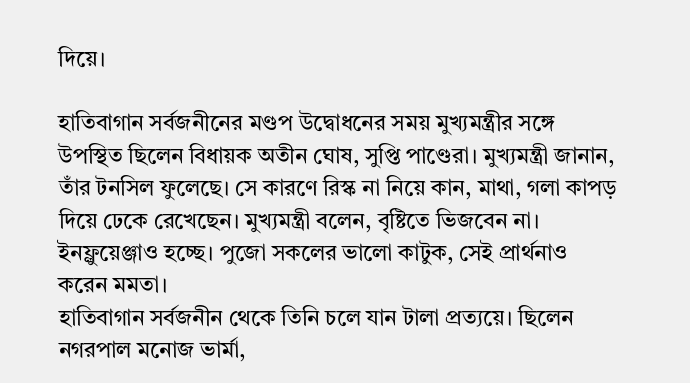দিয়ে।

হাতিবাগান সর্বজনীনের মণ্ডপ উদ্বোধনের সময় মুখ্যমন্ত্রীর সঙ্গে উপস্থিত ছিলেন বিধায়ক অতীন ঘোষ, সুপ্তি পাণ্ডেরা। মুখ্যমন্ত্রী জানান, তাঁর টনসিল ফুলেছে। সে কারণে রিস্ক না নিয়ে কান, মাথা, গলা কাপড় দিয়ে ঢেকে রেখেছেন। মুখ্যমন্ত্রী বলেন, বৃষ্টিতে ভিজবেন না। ইনফ্লুয়েঞ্জাও হচ্ছে। পুজো সকলের ভালো কাটুক, সেই প্রার্থনাও করেন মমতা।
হাতিবাগান সর্বজনীন থেকে তিনি চলে যান টালা প্রত্যয়ে। ছিলেন নগরপাল মনোজ ভার্মা,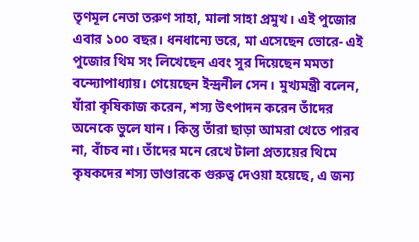তৃণমূল নেতা তরুণ সাহা, মালা সাহা প্রমুখ। এই পুজোর এবার ১০০ বছর। ধনধান্যে ভরে, মা এসেছেন ভোরে- এই পুজোর থিম সং লিখেছেন এবং সুর দিয়েছেন মমতা বন্দ্যোপাধ্যায়। গেয়েছেন ইন্দ্রনীল সেন। মুখ্যমন্ত্রী বলেন, যাঁরা কৃষিকাজ করেন, শস্য উৎপাদন করেন তাঁদের অনেকে ভুলে যান। কিন্তু তাঁরা ছাড়া আমরা খেতে পারব না, বাঁচব না। তাঁদের মনে রেখে টালা প্রত্যয়ের থিমে কৃষকদের শস্য ভাণ্ডারকে গুরুত্ব দেওয়া হয়েছে, এ জন্য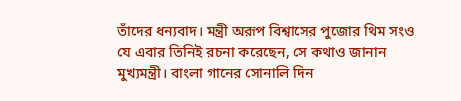তাঁদের ধন্যবাদ। মন্ত্রী অরূপ বিশ্বাসের পুজোর থিম সংও যে এবার তিনিই রচনা করেছেন, সে কথাও জানান মুখ্যমন্ত্রী। বাংলা গানের সোনালি দিন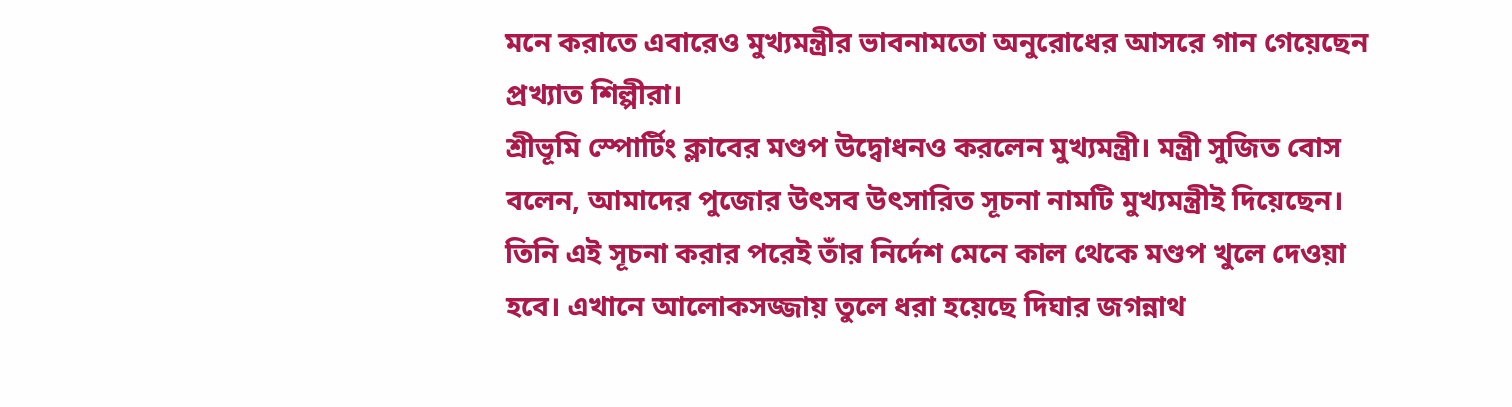মনে করাতে এবারেও মুখ্যমন্ত্রীর ভাবনামতো অনুরোধের আসরে গান গেয়েছেন প্রখ্যাত শিল্পীরা।
শ্রীভূমি স্পোর্টিং ক্লাবের মণ্ডপ উদ্বোধনও করলেন মুখ্যমন্ত্রী। মন্ত্রী সুজিত বোস বলেন, আমাদের পুজোর উৎসব উৎসারিত সূচনা নামটি মুখ্যমন্ত্রীই দিয়েছেন। তিনি এই সূচনা করার পরেই তাঁর নির্দেশ মেনে কাল থেকে মণ্ডপ খুলে দেওয়া হবে। এখানে আলোকসজ্জায় তুলে ধরা হয়েছে দিঘার জগন্নাথ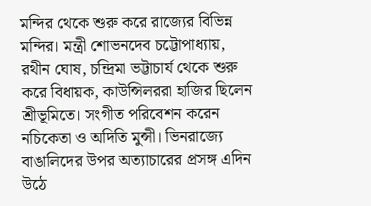মন্দির থেকে শুরু করে রাজ্যের বিভিন্ন মন্দির। মন্ত্রী শোভনদেব চট্টোপাধ্যায়, রথীন ঘোষ, চন্দ্রিমা ভট্টাচার্য থেকে শুরু করে বিধায়ক, কাউন্সিলররা হাজির ছিলেন শ্রীভূমিতে। সংগীত পরিবেশন করেন নচিকেতা ও অদিতি মুন্সী। ভিনরাজ্যে বাঙালিদের উপর অত্যাচারের প্রসঙ্গ এদিন উঠে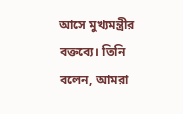আসে মুখ্যমন্ত্রীর বক্তব্যে। তিনি বলেন, আমরা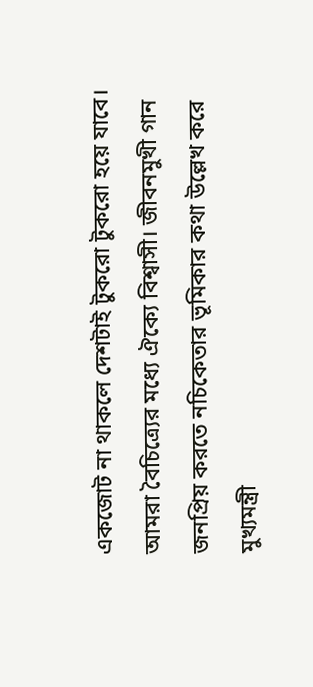একজোট না থাকলে দেশটাই টুকরো টুকরো হয়ে যাবে। আমরা বৈচিত্র্যের মধ্যে ঐক্যে বিশ্বাসী। জীবনমুখী গান জনপ্রিয় করতে নচিকেতার ভূমিকার কথা উল্লেখ করে মুখ্যমন্ত্রী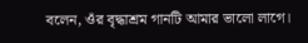বলেন, ওঁর বৃদ্ধাশ্রম গানটি আমার ভালো লাগে।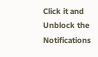Click it and Unblock the Notifications